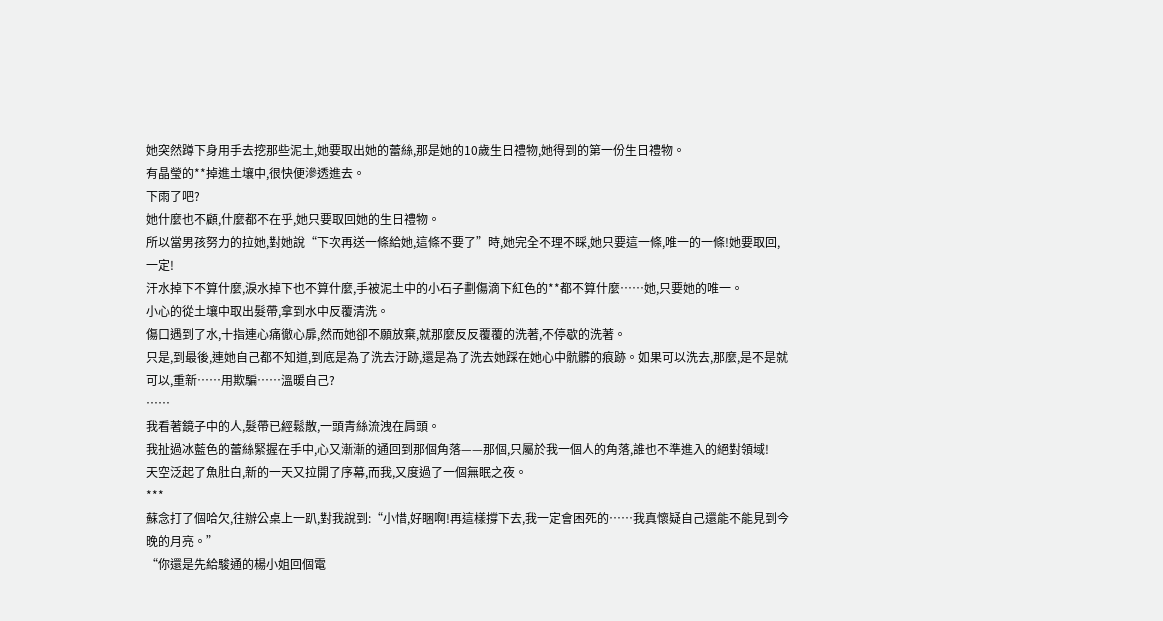她突然蹲下身用手去挖那些泥土,她要取出她的蕾絲,那是她的10歲生日禮物,她得到的第一份生日禮物。
有晶瑩的**掉進土壤中,很快便滲透進去。
下雨了吧?
她什麼也不顧,什麼都不在乎,她只要取回她的生日禮物。
所以當男孩努力的拉她,對她說“下次再送一條給她,這條不要了”時,她完全不理不睬,她只要這一條,唯一的一條!她要取回,一定!
汗水掉下不算什麼,淚水掉下也不算什麼,手被泥土中的小石子劃傷滴下紅色的**都不算什麼……她,只要她的唯一。
小心的從土壤中取出髮帶,拿到水中反覆清洗。
傷口遇到了水,十指連心痛徹心扉,然而她卻不願放棄,就那麼反反覆覆的洗著,不停歇的洗著。
只是,到最後,連她自己都不知道,到底是為了洗去汙跡,還是為了洗去她踩在她心中骯髒的痕跡。如果可以洗去,那麼,是不是就可以,重新……用欺騙……溫暖自己?
……
我看著鏡子中的人,髮帶已經鬆散,一頭青絲流洩在肩頭。
我扯過冰藍色的蕾絲緊握在手中,心又漸漸的通回到那個角落——那個,只屬於我一個人的角落,誰也不準進入的絕對領域!
天空泛起了魚肚白,新的一天又拉開了序幕,而我,又度過了一個無眠之夜。
***
蘇念打了個哈欠,往辦公桌上一趴,對我說到:“小惜,好睏啊!再這樣撐下去,我一定會困死的……我真懷疑自己還能不能見到今晚的月亮。”
“你還是先給駿通的楊小姐回個電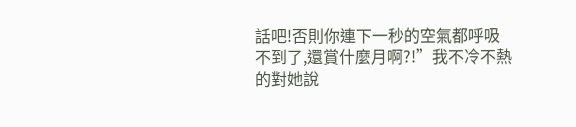話吧!否則你連下一秒的空氣都呼吸不到了,還賞什麼月啊?!”我不冷不熱的對她說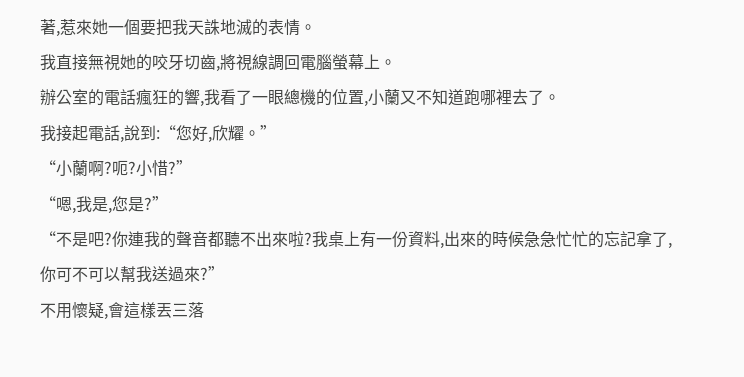著,惹來她一個要把我天誅地滅的表情。
我直接無視她的咬牙切齒,將視線調回電腦螢幕上。
辦公室的電話瘋狂的響,我看了一眼總機的位置,小蘭又不知道跑哪裡去了。
我接起電話,說到:“您好,欣耀。”
“小蘭啊?呃?小惜?”
“嗯,我是,您是?”
“不是吧?你連我的聲音都聽不出來啦?我桌上有一份資料,出來的時候急急忙忙的忘記拿了,你可不可以幫我送過來?”
不用懷疑,會這樣丟三落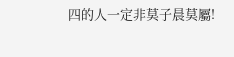四的人一定非莫子晨莫屬!